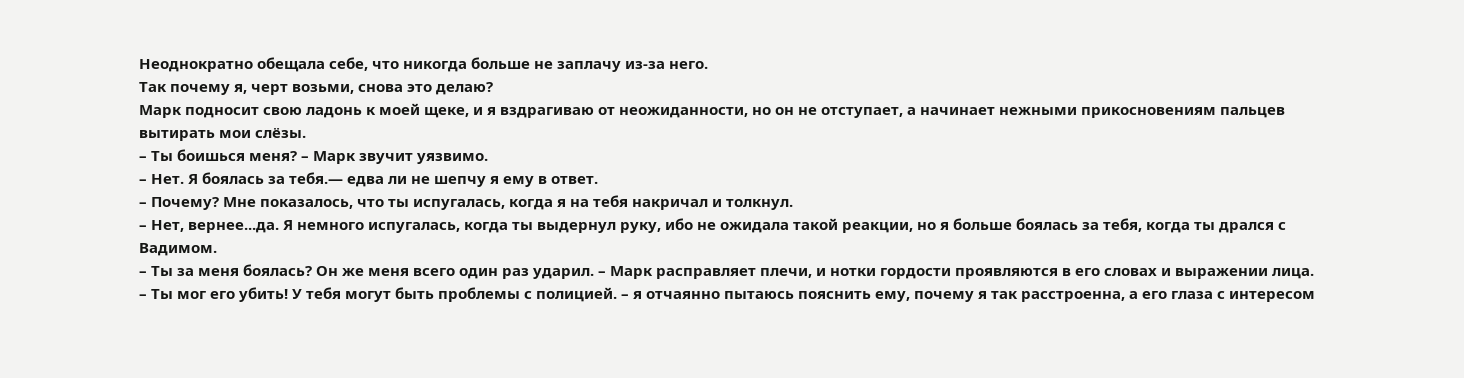Неоднократно обещала себе, что никогда больше не заплачу из-за него.
Так почему я, черт возьми, снова это делаю?
Марк подносит свою ладонь к моей щеке, и я вздрагиваю от неожиданности, но он не отступает, а начинает нежными прикосновениям пальцев вытирать мои слёзы.
– Ты боишься меня? – Марк звучит уязвимо.
– Нет. Я боялась за тебя.— едва ли не шепчу я ему в ответ.
– Почему? Мне показалось, что ты испугалась, когда я на тебя накричал и толкнул.
– Нет, вернее...да. Я немного испугалась, когда ты выдернул руку, ибо не ожидала такой реакции, но я больше боялась за тебя, когда ты дрался с Вадимом.
– Ты за меня боялась? Он же меня всего один раз ударил. – Марк расправляет плечи, и нотки гордости проявляются в его словах и выражении лица.
– Ты мог его убить! У тебя могут быть проблемы с полицией. – я отчаянно пытаюсь пояснить ему, почему я так расстроенна, а его глаза с интересом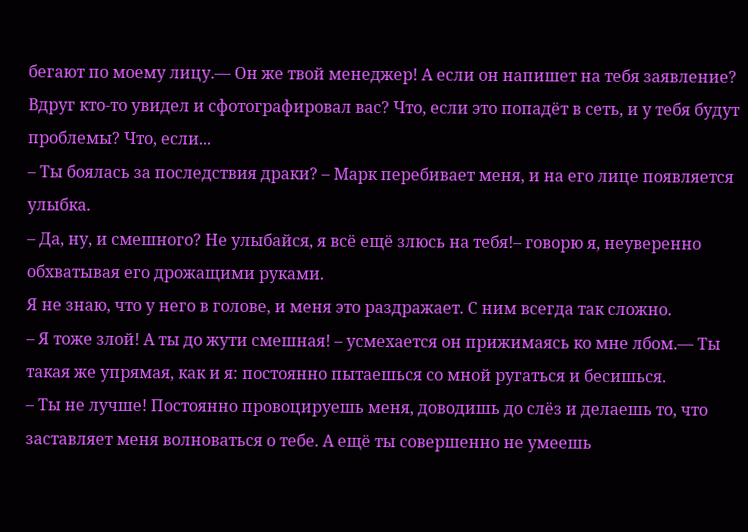бегают по моему лицу.— Он же твой менеджер! А если он напишет на тебя заявление? Вдруг кто-то увидел и сфотографировал вас? Что, если это попадёт в сеть, и у тебя будут проблемы? Что, если...
– Ты боялась за последствия драки? – Марк перебивает меня, и на его лице появляется улыбка.
– Да, ну, и смешного? Не улыбайся, я всё ещё злюсь на тебя!– говорю я, неуверенно обхватывая его дрожащими руками.
Я не знаю, что у него в голове, и меня это раздражает. С ним всегда так сложно.
– Я тоже злой! А ты до жути смешная! – усмехается он прижимаясь ко мне лбом.— Ты такая же упрямая, как и я: постоянно пытаешься со мной ругаться и бесишься.
– Ты не лучше! Постоянно провоцируешь меня, доводишь до слёз и делаешь то, что заставляет меня волноваться о тебе. А ещё ты совершенно не умеешь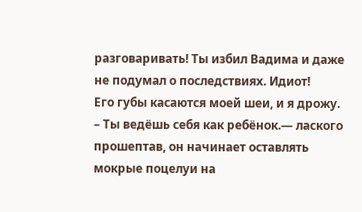разговаривать! Ты избил Вадима и даже не подумал о последствиях. Идиот!
Его губы касаются моей шеи, и я дрожу.
– Ты ведёшь себя как ребёнок.— лаского прошептав, он начинает оставлять мокрые поцелуи на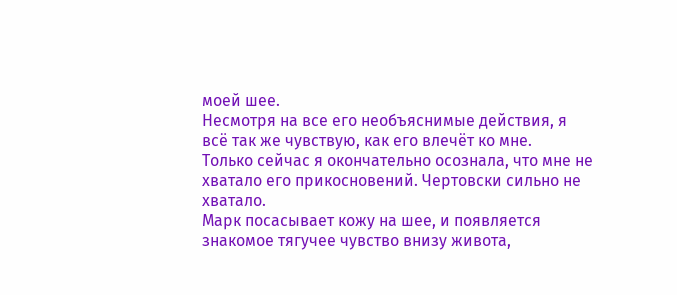моей шее.
Несмотря на все его необъяснимые действия, я всё так же чувствую, как его влечёт ко мне.
Только сейчас я окончательно осознала, что мне не хватало его прикосновений. Чертовски сильно не хватало.
Марк посасывает кожу на шее, и появляется знакомое тягучее чувство внизу живота,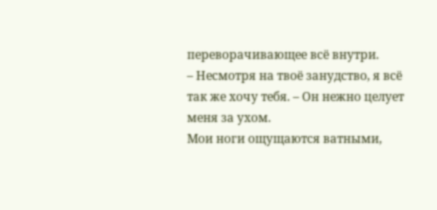переворачивающее всё внутри.
– Несмотря на твоё занудство, я всё так же хочу тебя. – Он нежно целует меня за ухом.
Мои ноги ощущаются ватными,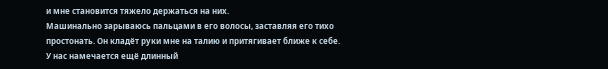и мне становится тяжело держаться на них.
Машинально зарываюсь пальцами в его волосы, заставляя его тихо простонать. Он кладёт руки мне на талию и притягивает ближе к себе.
У нас намечается ещё длинный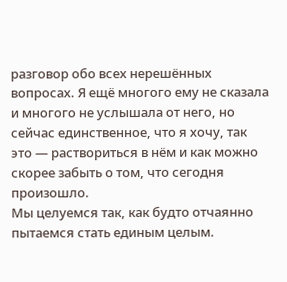разговор обо всех нерешённых вопросах. Я ещё многого ему не сказала и многого не услышала от него, но сейчас единственное, что я хочу, так это — раствориться в нём и как можно скорее забыть о том, что сегодня произошло.
Мы целуемся так, как будто отчаянно пытаемся стать единым целым.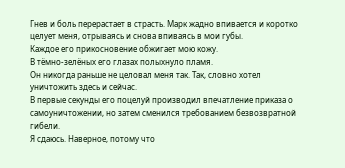Гнев и боль перерастает в страсть. Марк жадно впивается и коротко целует меня, отрываясь и снова впиваясь в мои губы.
Каждое его прикосновение обжигает мою кожу.
В тёмно-зелёных его глазах полыхнуло пламя.
Он никогда раньше не целовал меня так. Так, словно хотел уничтожить здесь и сейчас.
В первые секунды его поцелуй производил впечатление приказа о самоуничтожении, но затем сменился требованием безвозвратной гибели.
Я сдаюсь. Наверное, потому что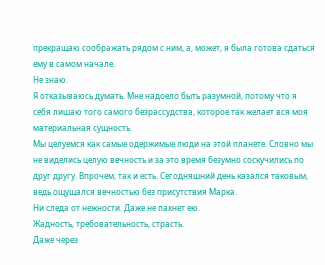прекращаю соображать рядом с ним, а, может, я была готова сдаться ему в самом начале.
Не знаю.
Я отказываюсь думать. Мне надоело быть разумной, потому что я себя лишаю того самого безрассудства, которое так желает вся моя материальная сущность.
Мы целуемся как самые одержимые люди на этой планете. Словно мы не виделись целую вечность и за это время безумно соскучились по друг другу. Впрочем, так и есть. Сегодняшний день казался таковым, ведь ощущался вечностью без присутствия Марка.
Ни следа от нежности. Даже не пахнет ею.
Жадность, требовательность, страсть.
Даже через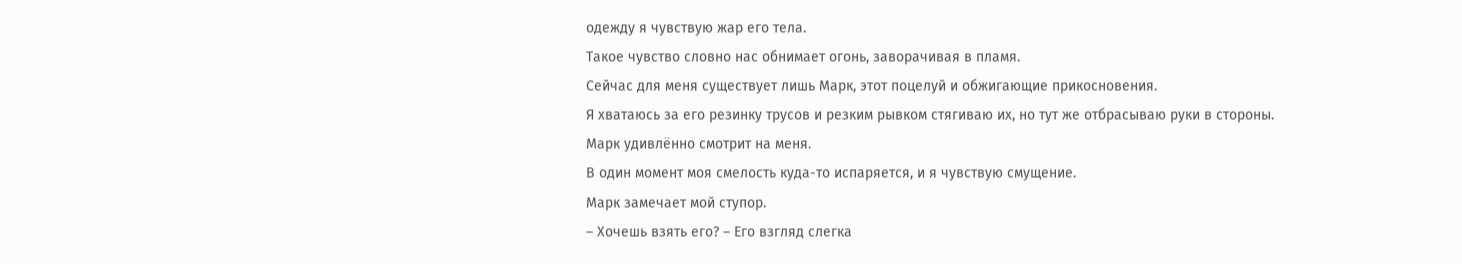одежду я чувствую жар его тела.
Такое чувство словно нас обнимает огонь, заворачивая в пламя.
Сейчас для меня существует лишь Марк, этот поцелуй и обжигающие прикосновения.
Я хватаюсь за его резинку трусов и резким рывком стягиваю их, но тут же отбрасываю руки в стороны.
Марк удивлённо смотрит на меня.
В один момент моя смелость куда-то испаряется, и я чувствую смущение.
Марк замечает мой ступор.
– Хочешь взять его? – Его взгляд слегка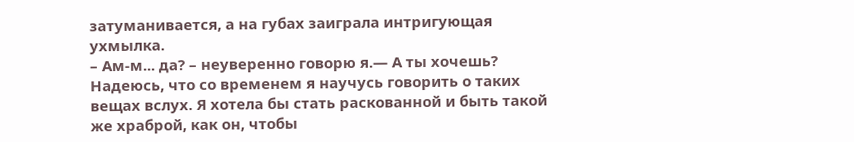затуманивается, а на губах заиграла интригующая ухмылка.
– Ам-м... да? – неуверенно говорю я.— А ты хочешь?
Надеюсь, что со временем я научусь говорить о таких вещах вслух. Я хотела бы стать раскованной и быть такой же храброй, как он, чтобы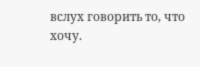вслух говорить то, что хочу.